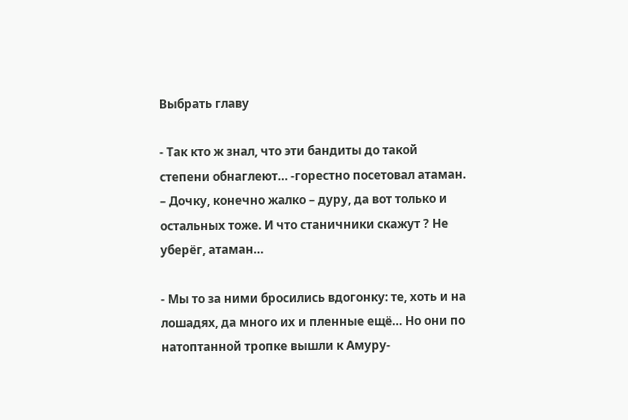Выбрать главу

- Так кто ж знал, что эти бандиты до такой степени обнаглеют… -горестно посетовал атаман. – Дочку, конечно жалко – дуру, да вот только и остальных тоже. И что станичники скажут ? Не уберёг, атаман…

- Мы то за ними бросились вдогонку: те, хоть и на лошадях, да много их и пленные ещё… Но они по натоптанной тропке вышли к Амуру-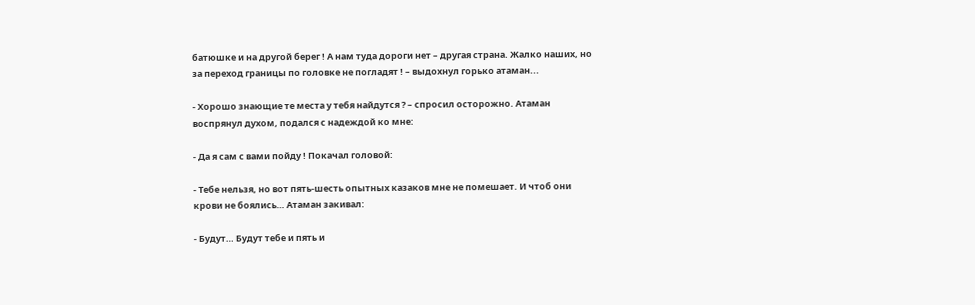батюшке и на другой берег ! А нам туда дороги нет – другая страна. Жалко наших, но за переход границы по головке не погладят ! – выдохнул горько атаман...

- Хорошо знающие те места у тебя найдутся ? – спросил осторожно. Атаман воспрянул духом, подался с надеждой ко мне:

- Да я сам с вами пойду ! Покачал головой:

- Тебе нельзя, но вот пять-шесть опытных казаков мне не помешает. И чтоб они крови не боялись… Атаман закивал:

- Будут… Будут тебе и пять и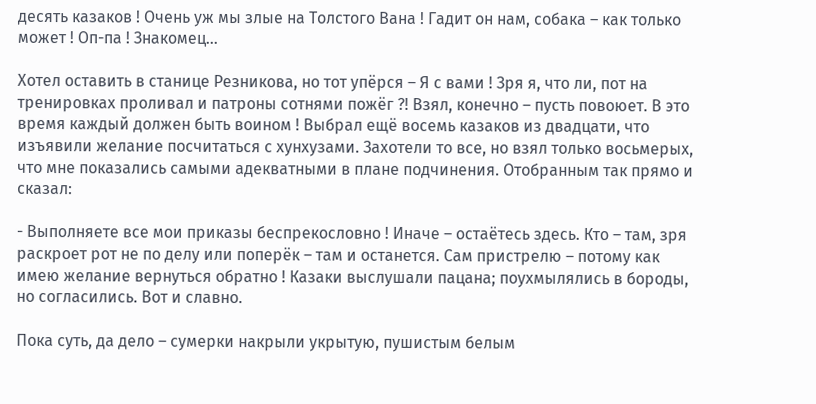десять казаков ! Очень уж мы злые на Толстого Вана ! Гадит он нам, собака – как только может ! Оп-па ! Знакомец…

Хотел оставить в станице Резникова, но тот упёрся – Я с вами ! Зря я, что ли, пот на тренировках проливал и патроны сотнями пожёг ?! Взял, конечно – пусть повоюет. В это время каждый должен быть воином ! Выбрал ещё восемь казаков из двадцати, что изъявили желание посчитаться с хунхузами. Захотели то все, но взял только восьмерых, что мне показались самыми адекватными в плане подчинения. Отобранным так прямо и сказал:

- Выполняете все мои приказы беспрекословно ! Иначе – остаётесь здесь. Кто – там, зря раскроет рот не по делу или поперёк – там и останется. Сам пристрелю – потому как имею желание вернуться обратно ! Казаки выслушали пацана; поухмылялись в бороды, но согласились. Вот и славно.

Пока суть, да дело – сумерки накрыли укрытую, пушистым белым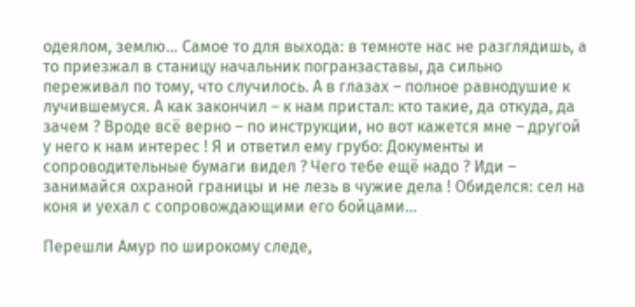одеялом, землю… Самое то для выхода: в темноте нас не разглядишь, а то приезжал в станицу начальник погранзаставы, да сильно переживал по тому, что случилось. А в глазах – полное равнодушие к лучившемуся. А как закончил – к нам пристал: кто такие, да откуда, да зачем ? Вроде всё верно – по инструкции, но вот кажется мне – другой у него к нам интерес ! Я и ответил ему грубо: Документы и сопроводительные бумаги видел ? Чего тебе ещё надо ? Иди – занимайся охраной границы и не лезь в чужие дела ! Обиделся: сел на коня и уехал с сопровождающими его бойцами…

Перешли Амур по широкому следе,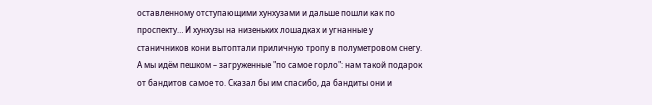оставленному отступающими хунхузами и дальше пошли как по проспекту… И хунхузы на низеньких лошадках и угнанные у станичников кони вытоптали приличную тропу в полуметровом снегу. А мы идём пешком – загруженные "по самое горло": нам такой подарок от бандитов самое то. Сказал бы им спасибо, да бандиты они и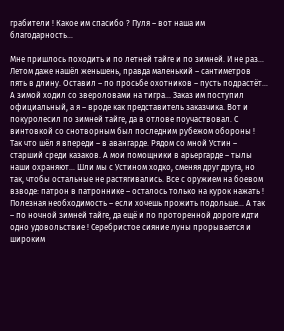грабители ! Какое им спасибо ? Пуля – вот наша им благодарность…

Мне пришлось походить и по летней тайге и по зимней. И не раз… Летом даже нашёл женьшень, правда маленький – сантиметров пять в длину. Оставил – по просьбе охотников – пусть подрастёт… А зимой ходил со звероловами на тигра… Заказ им поступил официальный, а я – вроде как представитель заказчика. Вот и покуролесил по зимней тайге, да в отлове поучаствовал. С винтовкой со снотворным был последним рубежом обороны ! Так что шёл я впереди – в авангарде. Рядом со мной Устин – старший среди казаков. А мои помощники в арьергарде – тылы наши охраняют… Шли мы с Устином ходко, сменяя друг друга, но так, чтобы остальные не растягивались. Все с оружием на боевом взводе: патрон в патроннике – осталось только на курок нажать ! Полезная необходимость – если хочешь прожить подольше… А так – по ночной зимней тайге, да ещё и по проторенной дороге идти одно удовольствие ! Серебристое сияние луны прорывается и широким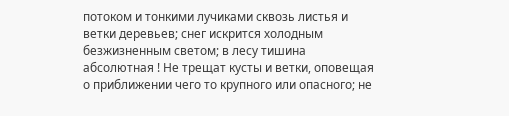потоком и тонкими лучиками сквозь листья и ветки деревьев; снег искрится холодным безжизненным светом; в лесу тишина абсолютная ! Не трещат кусты и ветки, оповещая о приближении чего то крупного или опасного; не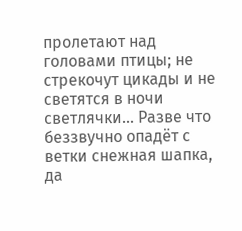пролетают над головами птицы; не стрекочут цикады и не светятся в ночи светлячки… Разве что беззвучно опадёт с ветки снежная шапка, да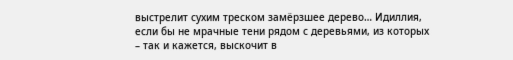выстрелит сухим треском замёрзшее дерево… Идиллия, если бы не мрачные тени рядом с деревьями, из которых – так и кажется, выскочит в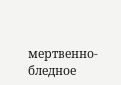мертвенно-бледное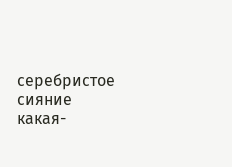серебристое сияние какая-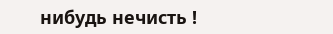нибудь нечисть !